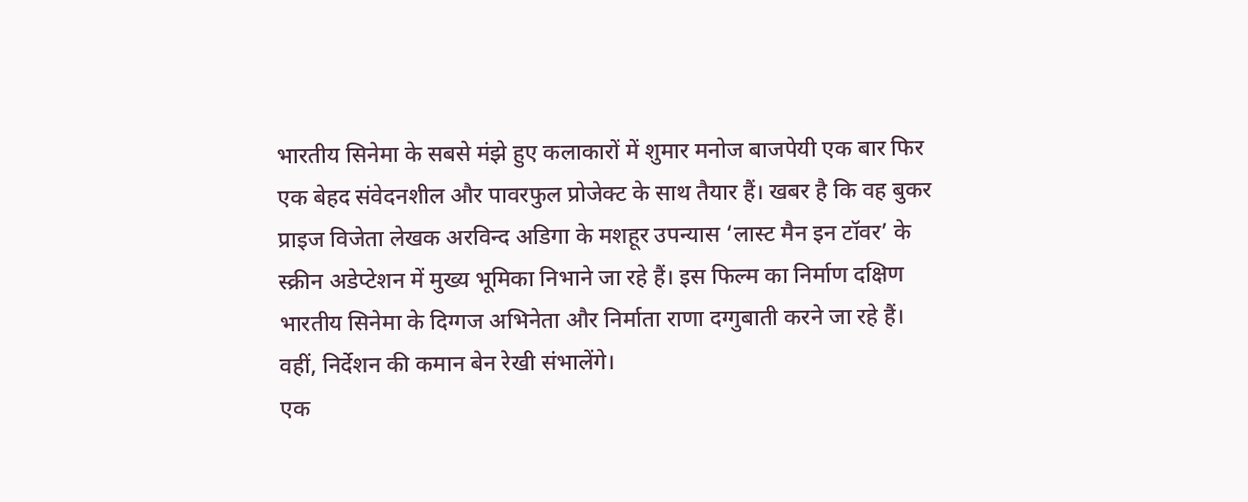भारतीय सिनेमा के सबसे मंझे हुए कलाकारों में शुमार मनोज बाजपेयी एक बार फिर एक बेहद संवेदनशील और पावरफुल प्रोजेक्ट के साथ तैयार हैं। खबर है कि वह बुकर प्राइज विजेता लेखक अरविन्द अडिगा के मशहूर उपन्यास ‘लास्ट मैन इन टॉवर’ के स्क्रीन अडेप्टेशन में मुख्य भूमिका निभाने जा रहे हैं। इस फिल्म का निर्माण दक्षिण भारतीय सिनेमा के दिग्गज अभिनेता और निर्माता राणा दग्गुबाती करने जा रहे हैं। वहीं, निर्देशन की कमान बेन रेखी संभालेंगे।
एक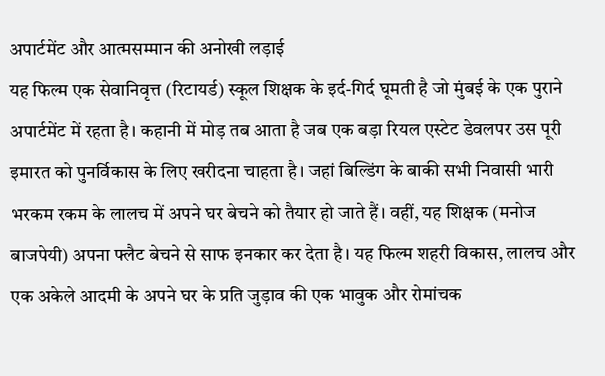अपार्टमेंट और आत्मसम्मान की अनोखी लड़ाई
यह फिल्म एक सेवानिवृत्त (रिटायर्ड) स्कूल शिक्षक के इर्द-गिर्द घूमती है जो मुंबई के एक पुराने अपार्टमेंट में रहता है। कहानी में मोड़ तब आता है जब एक बड़ा रियल एस्टेट डेवलपर उस पूरी इमारत को पुनर्विकास के लिए खरीदना चाहता है। जहां बिल्डिंग के बाकी सभी निवासी भारी भरकम रकम के लालच में अपने घर बेचने को तैयार हो जाते हैं। वहीं, यह शिक्षक (मनोज बाजपेयी) अपना फ्लैट बेचने से साफ इनकार कर देता है। यह फिल्म शहरी विकास, लालच और एक अकेले आदमी के अपने घर के प्रति जुड़ाव की एक भावुक और रोमांचक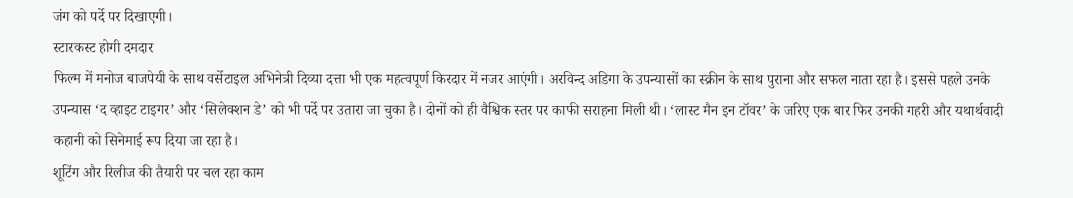जंग को पर्दे पर दिखाएगी।
स्टारकस्ट होगी दमदार
फिल्म में मनोज बाजपेयी के साथ वर्सेटाइल अभिनेत्री दिव्या दत्ता भी एक महत्वपूर्ण किरदार में नजर आएंगी। अरविन्द अडिगा के उपन्यासों का स्क्रीन के साथ पुराना और सफल नाता रहा है। इससे पहले उनके उपन्यास ‘द व्हाइट टाइगर’ और ‘सिलेक्शन डे’ को भी पर्दे पर उतारा जा चुका है। दोनों को ही वैश्विक स्तर पर काफी सराहना मिली थी। ‘लास्ट मैन इन टॉवर’ के जरिए एक बार फिर उनकी गहरी और यथार्थवादी कहानी को सिनेमाई रूप दिया जा रहा है।
शूटिंग और रिलीज की तैयारी पर चल रहा काम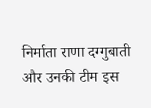निर्माता राणा दग्गुबाती और उनकी टीम इस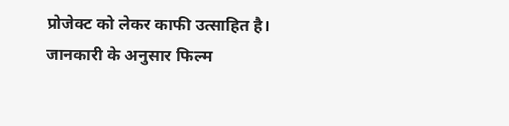प्रोजेक्ट को लेकर काफी उत्साहित है। जानकारी के अनुसार फिल्म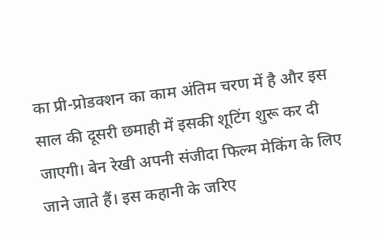का प्री-प्रोडक्शन का काम अंतिम चरण में है और इस साल की दूसरी छमाही में इसकी शूटिंग शुरू कर दी जाएगी। बेन रेखी अपनी संजीदा फिल्म मेकिंग के लिए जाने जाते हैं। इस कहानी के जरिए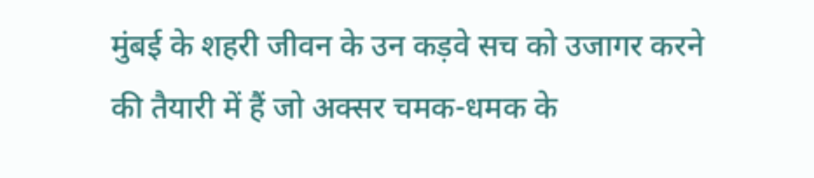मुंबई के शहरी जीवन के उन कड़वे सच को उजागर करने की तैयारी में हैं जो अक्सर चमक-धमक के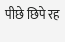पीछे छिपे रह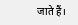जाते हैं।